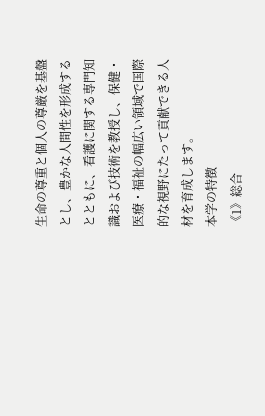生命の尊重と個人の尊厳を基盤とし、豊かな人間性を形成するとともに、看護に関する専門知識および技術を教授し、保健・医療・福祉の幅広い領域で国際的な視野にたって貢献できる人材を育成します。
本学の特徴
《1》総合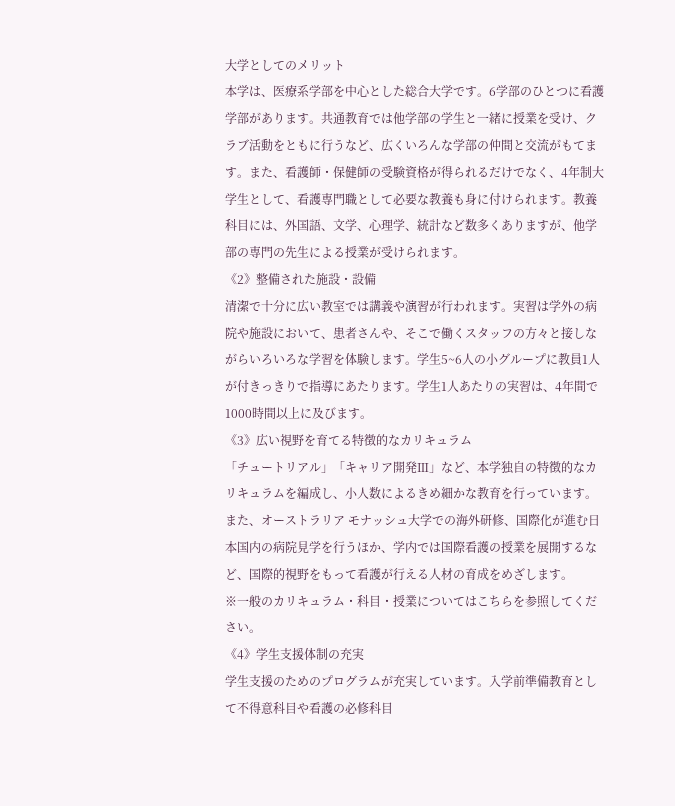大学としてのメリット
本学は、医療系学部を中心とした総合大学です。6学部のひとつに看護学部があります。共通教育では他学部の学生と一緒に授業を受け、クラブ活動をともに行うなど、広くいろんな学部の仲間と交流がもてます。また、看護師・保健師の受験資格が得られるだけでなく、4年制大学生として、看護専門職として必要な教養も身に付けられます。教養科目には、外国語、文学、心理学、統計など数多くありますが、他学部の専門の先生による授業が受けられます。
《2》整備された施設・設備
清潔で十分に広い教室では講義や演習が行われます。実習は学外の病院や施設において、患者さんや、そこで働くスタッフの方々と接しながらいろいろな学習を体験します。学生5~6人の小グループに教員1人が付きっきりで指導にあたります。学生1人あたりの実習は、4年間で1000時間以上に及びます。
《3》広い視野を育てる特徴的なカリキュラム
「チュートリアル」「キャリア開発Ⅲ」など、本学独自の特徴的なカリキュラムを編成し、小人数によるきめ細かな教育を行っています。また、オーストラリア モナッシュ大学での海外研修、国際化が進む日本国内の病院見学を行うほか、学内では国際看護の授業を展開するなど、国際的視野をもって看護が行える人材の育成をめざします。
※一般のカリキュラム・科目・授業についてはこちらを参照してください。
《4》学生支援体制の充実
学生支援のためのプログラムが充実しています。入学前準備教育として不得意科目や看護の必修科目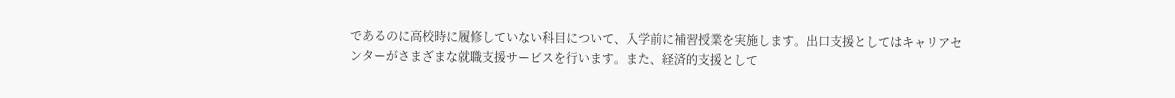であるのに高校時に履修していない科目について、入学前に補習授業を実施します。出口支援としてはキャリアセンターがさまざまな就職支援サービスを行います。また、経済的支援として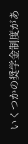いくつかの奨学金制度があ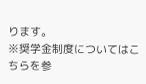ります。
※奨学金制度についてはこちらを参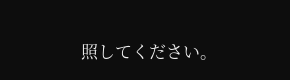照してください。